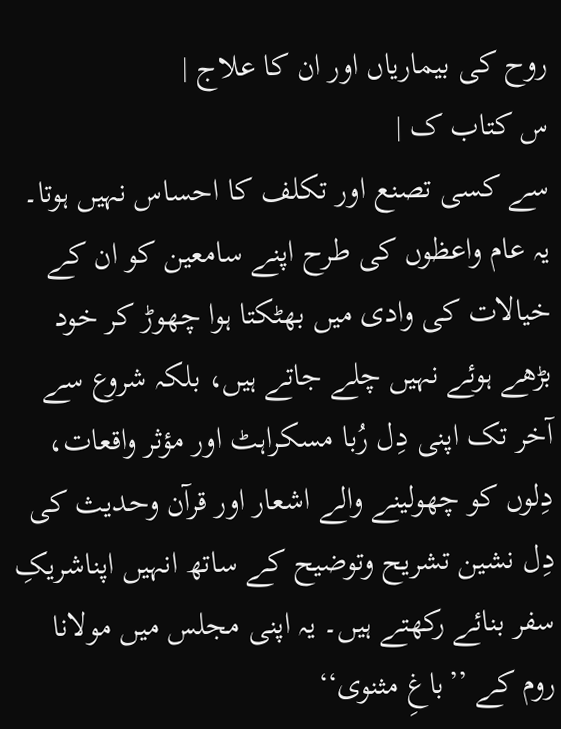روح کی بیماریاں اور ان کا علاج |
س کتاب ک |
سے کسی تصنع اور تکلف کا احساس نہیں ہوتا۔ یہ عام واعظوں کی طرح اپنے سامعین کو ان کے خیالات کی وادی میں بھٹکتا ہوا چھوڑ کر خود بڑھے ہوئے نہیں چلے جاتے ہیں، بلکہ شروع سے آخر تک اپنی دِل رُبا مسکراہٹ اور مؤثر واقعات، دِلوں کو چھولینے والے اشعار اور قرآن وحدیث کی دِل نشین تشریح وتوضیح کے ساتھ انہیں اپناشریکِ سفر بنائے رکھتے ہیں۔ یہ اپنی مجلس میں مولانا روم کے ’’باغِ مثنوی‘‘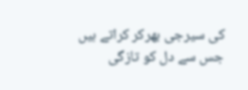کی سیرجی بھرکر کراتے ہیں جس سے دل کو تازگی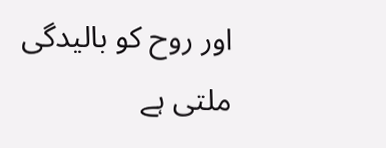اور روح کو بالیدگی ملتی ہے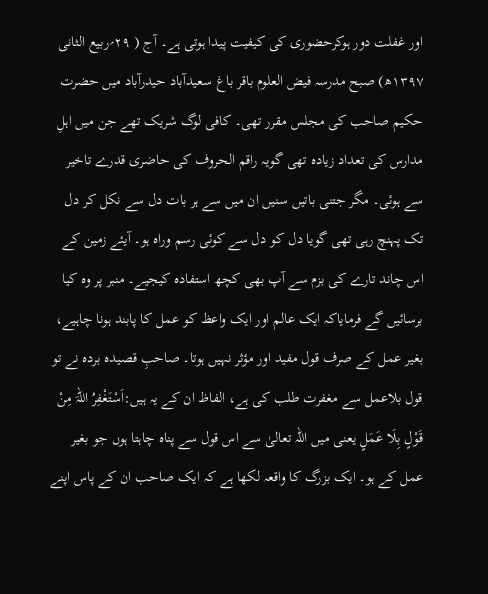اور غفلت دور ہوکرحضوری کی کیفیت پیدا ہوتی ہے۔ آج ( ۲۹؍ربیع الثانی ۱۳۹۷ھ) صبح مدرسہ فیض العلوم باقر باغ سعیدآباد حیدرآباد میں حضرت حکیم صاحب کی مجلس مقرر تھی۔ کافی لوگ شریک تھے جن میں اہلِ مدارس کی تعداد زیادہ تھی گویہ راقم الحروف کی حاضری قدرے تاخیر سے ہوئی۔ مگر جتنی باتیں سنیں ان میں سے ہر بات دل سے نکل کر دل تک پہنچ رہی تھی گویا دل کو دل سے کوئی رسم وراہ ہو۔ آیئے زمین کے اس چاند تارے کی بزم سے آپ بھی کچھ استفادہ کیجیے۔ منبر پر وہ کیا برسائیں گے فرمایاکہ ایک عالم اور ایک واعظ کو عمل کا پابند ہونا چاہیے، بغیر عمل کے صرف قول مفید اور مؤثر نہیں ہوتا۔ صاحبِ قصیدہ بردہ نے تو قول بلاعمل سے مغفرت طلب کی ہے، الفاظ ان کے یہ ہیں:اَسْتَغْفِرُ اللہَ مِنْ قَوْلٍ بِلَا عَمَلٍ یعنی میں اللہ تعالیٰ سے اس قول سے پناہ چاہتا ہوں جو بغیر عمل کے ہو۔ ایک بزرگ کا واقعہ لکھا ہے کہ ایک صاحب ان کے پاس اپنے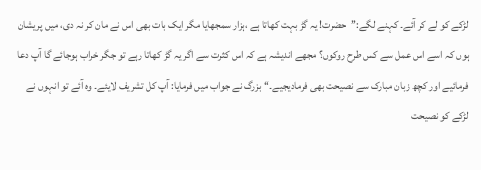لڑکے کو لے کر آئے۔ کہنے لگے:’’حضرت! یہ گڑ بہت کھاتا ہے ،ہزار سمجھایا مگر ایک بات بھی اس نے مان کر نہ دی، میں پریشان ہوں کہ اسے اس عمل سے کس طرح روکوں؟ مجھے اندیشہ ہے کہ اس کثرت سے اگر یہ گڑ کھاتا رہے تو جگر خراب ہوجائے گا آپ دعا فرمائیے اور کچھ زبان مبارک سے نصیحت بھی فرمادیجیے۔‘‘ بزرگ نے جواب میں فرمایا: آپ کل تشریف لایئے۔ وہ آئے تو انہوں نے لڑکے کو نصیحت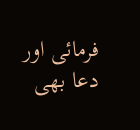فرمائی اور دعا بھی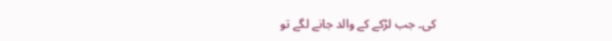کی۔ جب لڑکے کے والد جانے لگے تو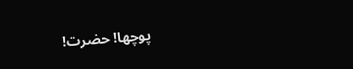پوچھا! حضرت!